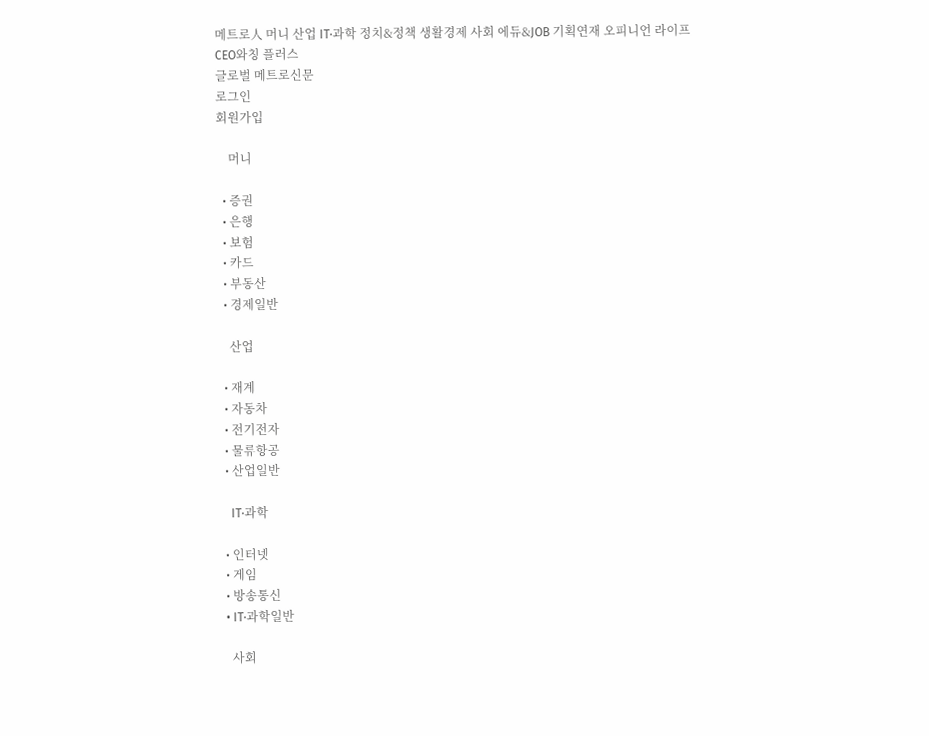메트로人 머니 산업 IT·과학 정치&정책 생활경제 사회 에듀&JOB 기획연재 오피니언 라이프 CEO와칭 플러스
글로벌 메트로신문
로그인
회원가입

    머니

  • 증권
  • 은행
  • 보험
  • 카드
  • 부동산
  • 경제일반

    산업

  • 재계
  • 자동차
  • 전기전자
  • 물류항공
  • 산업일반

    IT·과학

  • 인터넷
  • 게임
  • 방송통신
  • IT·과학일반

    사회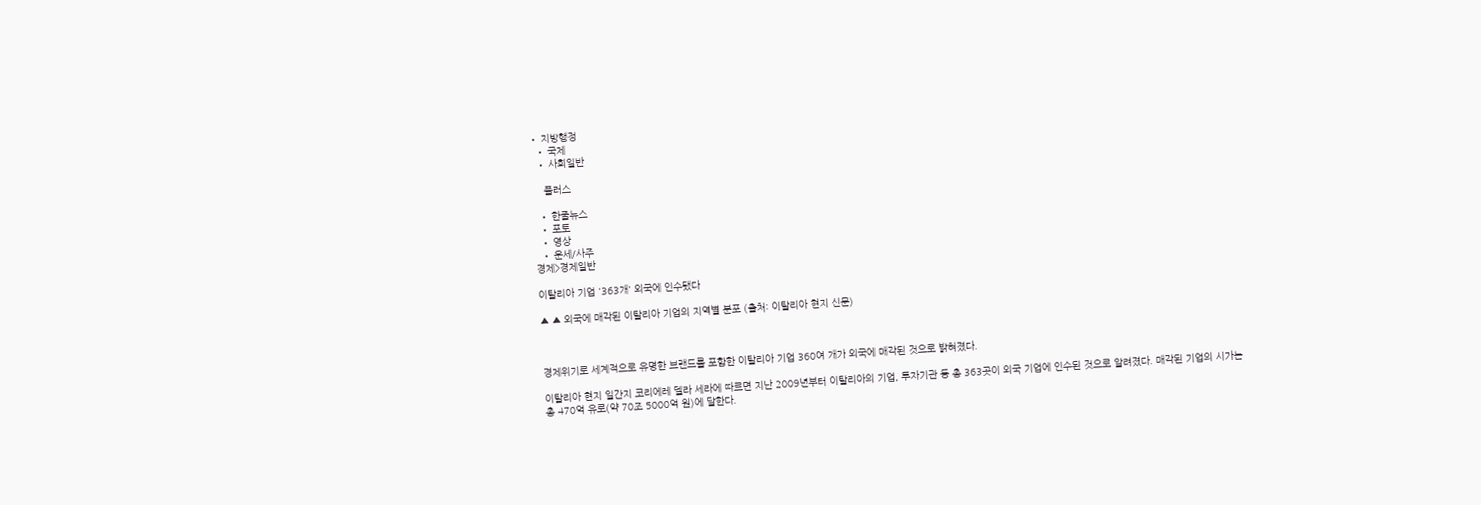• 지방행정
  • 국제
  • 사회일반

    플러스

  • 한줄뉴스
  • 포토
  • 영상
  • 운세/사주
경제>경제일반

이탈리아 기업 '363개' 외국에 인수됐다

▲ ▲ 외국에 매각된 이탈리아 기업의 지역별 분포 (출처: 이탈리아 현지 신문)



경제위기로 세계적으로 유명한 브랜드를 포함한 이탈리아 기업 360여 개가 외국에 매각된 것으로 밝혀졌다.

이탈리아 현지 일간지 코리에레 델라 세라에 따르면 지난 2009년부터 이탈리아의 기업, 투자기관 등 총 363곳이 외국 기업에 인수된 것으로 알려졌다. 매각된 기업의 시가는 총 470억 유로(약 70조 5000억 원)에 달한다.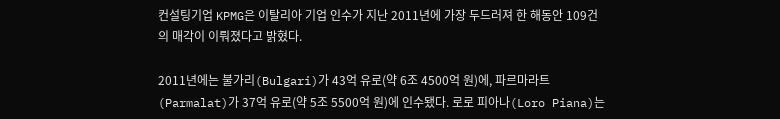컨설팅기업 KPMG은 이탈리아 기업 인수가 지난 2011년에 가장 두드러져 한 해동안 109건의 매각이 이뤄졌다고 밝혔다.

2011년에는 불가리(Bulgari)가 43억 유로(약 6조 4500억 원)에, 파르마라트(Parmalat)가 37억 유로(약 5조 5500억 원)에 인수됐다. 로로 피아나(Loro Piana)는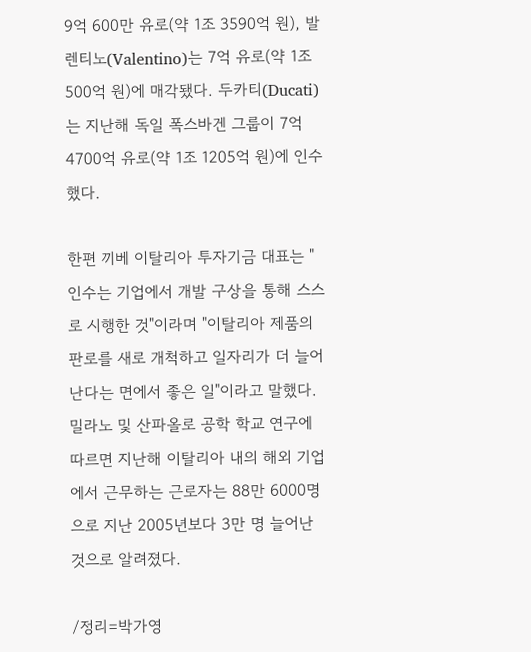9억 600만 유로(약 1조 3590억 원), 발렌티노(Valentino)는 7억 유로(약 1조 500억 원)에 매각됐다. 두카티(Ducati)는 지난해 독일 폭스바겐 그룹이 7억 4700억 유로(약 1조 1205억 원)에 인수했다.

한편 끼베 이탈리아 투자기금 대표는 "인수는 기업에서 개발 구상을 통해 스스로 시행한 것"이라며 "이탈리아 제품의 판로를 새로 개척하고 일자리가 더 늘어난다는 면에서 좋은 일"이라고 말했다. 밀라노 및 산파올로 공학 학교 연구에 따르면 지난해 이탈리아 내의 해외 기업에서 근무하는 근로자는 88만 6000명으로 지난 2005년보다 3만 명 늘어난 것으로 알려졌다.

/정리=박가영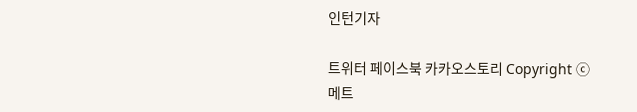인턴기자

트위터 페이스북 카카오스토리 Copyright ⓒ 메트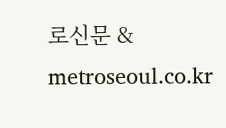로신문 & metroseoul.co.kr